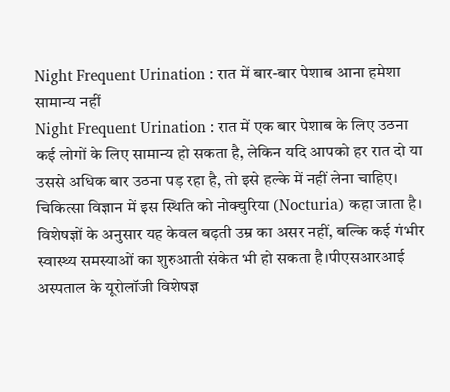Night Frequent Urination : रात में बार-बार पेशाब आना हमेशा सामान्य नहीं
Night Frequent Urination : रात में एक बार पेशाब के लिए उठना कई लोगों के लिए सामान्य हो सकता है, लेकिन यदि आपको हर रात दो या उससे अधिक बार उठना पड़ रहा है, तो इसे हल्के में नहीं लेना चाहिए। चिकित्सा विज्ञान में इस स्थिति को नोक्चुरिया (Nocturia) कहा जाता है। विशेषज्ञों के अनुसार यह केवल बढ़ती उम्र का असर नहीं, बल्कि कई गंभीर स्वास्थ्य समस्याओं का शुरुआती संकेत भी हो सकता है।पीएसआरआई अस्पताल के यूरोलॉजी विशेषज्ञ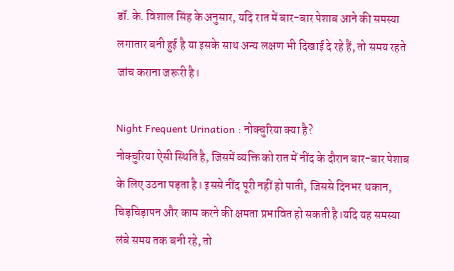डॉ. के. विशाल सिंह के अनुसार, यदि रात में बार-बार पेशाब आने की समस्या लगातार बनी हुई है या इसके साथ अन्य लक्षण भी दिखाई दे रहे हैं, तो समय रहते जांच कराना जरूरी है।

Night Frequent Urination : नोक्चुरिया क्या है?
नोक्चुरिया ऐसी स्थिति है, जिसमें व्यक्ति को रात में नींद के दौरान बार-बार पेशाब के लिए उठना पड़ता है। इससे नींद पूरी नहीं हो पाती, जिससे दिनभर थकान, चिड़चिड़ापन और काम करने की क्षमता प्रभावित हो सकती है।यदि यह समस्या लंबे समय तक बनी रहे, तो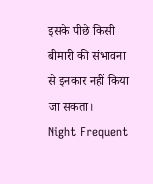इसके पीछे किसी बीमारी की संभावना से इनकार नहीं किया जा सकता।
Night Frequent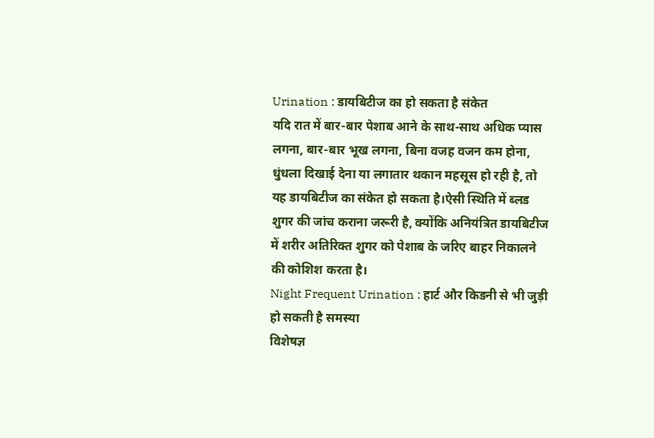Urination : डायबिटीज का हो सकता है संकेत
यदि रात में बार-बार पेशाब आने के साथ-साथ अधिक प्यास लगना, बार-बार भूख लगना, बिना वजह वजन कम होना, धुंधला दिखाई देना या लगातार थकान महसूस हो रही है, तो यह डायबिटीज का संकेत हो सकता है।ऐसी स्थिति में ब्लड शुगर की जांच कराना जरूरी है, क्योंकि अनियंत्रित डायबिटीज में शरीर अतिरिक्त शुगर को पेशाब के जरिए बाहर निकालने की कोशिश करता है।
Night Frequent Urination : हार्ट और किडनी से भी जुड़ी हो सकती है समस्या
विशेषज्ञ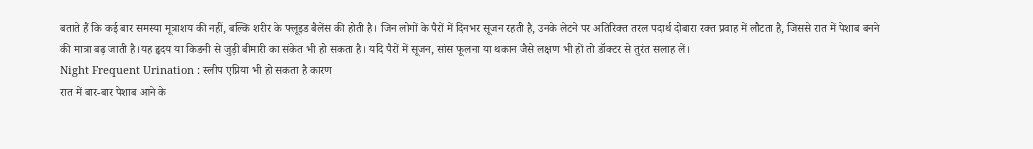बताते हैं कि कई बार समस्या मूत्राशय की नहीं, बल्कि शरीर के फ्लूइड बैलेंस की होती है। जिन लोगों के पैरों में दिनभर सूजन रहती है, उनके लेटने पर अतिरिक्त तरल पदार्थ दोबारा रक्त प्रवाह में लौटता है, जिससे रात में पेशाब बनने की मात्रा बढ़ जाती है।यह हृदय या किडनी से जुड़ी बीमारी का संकेत भी हो सकता है। यदि पैरों में सूजन, सांस फूलना या थकान जैसे लक्षण भी हों तो डॉक्टर से तुरंत सलाह लें।
Night Frequent Urination : स्लीप एप्निया भी हो सकता है कारण
रात में बार-बार पेशाब आने के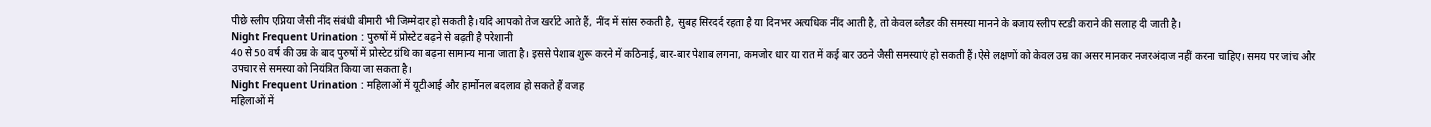पीछे स्लीप एप्निया जैसी नींद संबंधी बीमारी भी जिम्मेदार हो सकती है।यदि आपको तेज खर्राटे आते हैं, नींद में सांस रुकती है, सुबह सिरदर्द रहता है या दिनभर अत्यधिक नींद आती है, तो केवल ब्लैडर की समस्या मानने के बजाय स्लीप स्टडी कराने की सलाह दी जाती है।
Night Frequent Urination : पुरुषों में प्रोस्टेट बढ़ने से बढ़ती है परेशानी
40 से 50 वर्ष की उम्र के बाद पुरुषों में प्रोस्टेट ग्रंथि का बढ़ना सामान्य माना जाता है। इससे पेशाब शुरू करने में कठिनाई, बार-बार पेशाब लगना, कमजोर धार या रात में कई बार उठने जैसी समस्याएं हो सकती हैं।ऐसे लक्षणों को केवल उम्र का असर मानकर नजरअंदाज नहीं करना चाहिए। समय पर जांच और उपचार से समस्या को नियंत्रित किया जा सकता है।
Night Frequent Urination : महिलाओं में यूटीआई और हार्मोनल बदलाव हो सकते हैं वजह
महिलाओं में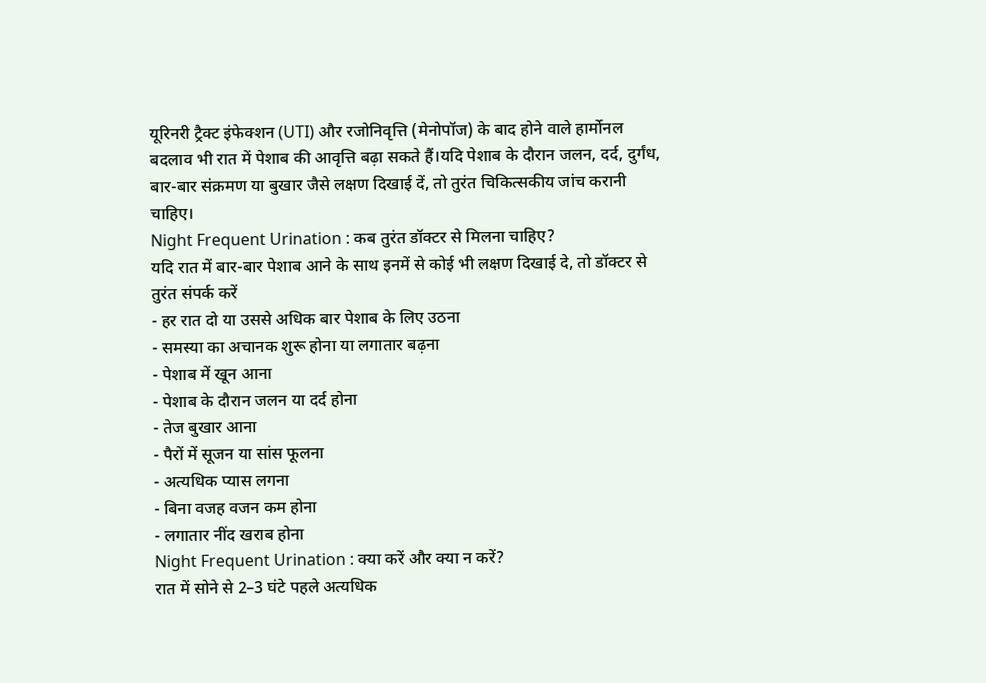यूरिनरी ट्रैक्ट इंफेक्शन (UTI) और रजोनिवृत्ति (मेनोपॉज) के बाद होने वाले हार्मोनल बदलाव भी रात में पेशाब की आवृत्ति बढ़ा सकते हैं।यदि पेशाब के दौरान जलन, दर्द, दुर्गंध, बार-बार संक्रमण या बुखार जैसे लक्षण दिखाई दें, तो तुरंत चिकित्सकीय जांच करानी चाहिए।
Night Frequent Urination : कब तुरंत डॉक्टर से मिलना चाहिए?
यदि रात में बार-बार पेशाब आने के साथ इनमें से कोई भी लक्षण दिखाई दे, तो डॉक्टर से तुरंत संपर्क करें
- हर रात दो या उससे अधिक बार पेशाब के लिए उठना
- समस्या का अचानक शुरू होना या लगातार बढ़ना
- पेशाब में खून आना
- पेशाब के दौरान जलन या दर्द होना
- तेज बुखार आना
- पैरों में सूजन या सांस फूलना
- अत्यधिक प्यास लगना
- बिना वजह वजन कम होना
- लगातार नींद खराब होना
Night Frequent Urination : क्या करें और क्या न करें?
रात में सोने से 2–3 घंटे पहले अत्यधिक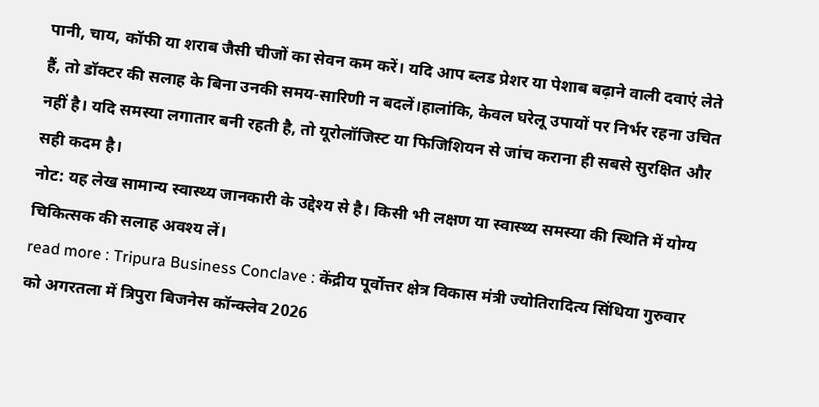पानी, चाय, कॉफी या शराब जैसी चीजों का सेवन कम करें। यदि आप ब्लड प्रेशर या पेशाब बढ़ाने वाली दवाएं लेते हैं, तो डॉक्टर की सलाह के बिना उनकी समय-सारिणी न बदलें।हालांकि, केवल घरेलू उपायों पर निर्भर रहना उचित नहीं है। यदि समस्या लगातार बनी रहती है, तो यूरोलॉजिस्ट या फिजिशियन से जांच कराना ही सबसे सुरक्षित और सही कदम है।
नोट: यह लेख सामान्य स्वास्थ्य जानकारी के उद्देश्य से है। किसी भी लक्षण या स्वास्थ्य समस्या की स्थिति में योग्य चिकित्सक की सलाह अवश्य लें।
read more : Tripura Business Conclave : केंद्रीय पूर्वोत्तर क्षेत्र विकास मंत्री ज्योतिरादित्य सिंधिया गुरुवार को अगरतला में त्रिपुरा बिजनेस कॉन्क्लेव 2026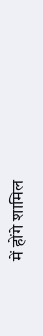में होंगे शामिल